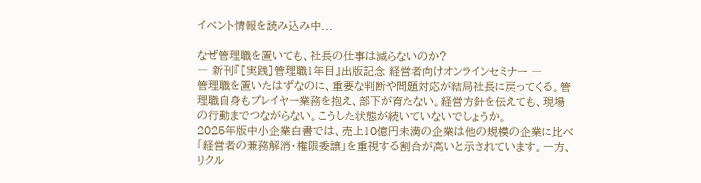イベント情報を読み込み中...

なぜ管理職を置いても、社長の仕事は減らないのか?
― 新刊『[実践]管理職1年目』出版記念 経営者向けオンラインセミナー ―
管理職を置いたはずなのに、重要な判断や問題対応が結局社長に戻ってくる。管理職自身もプレイヤー業務を抱え、部下が育たない。経営方針を伝えても、現場の行動までつながらない。こうした状態が続いていないでしょうか。
2025年版中小企業白書では、売上10億円未満の企業は他の規模の企業に比べ「経営者の兼務解消・権限委譲」を重視する割合が高いと示されています。一方、リクル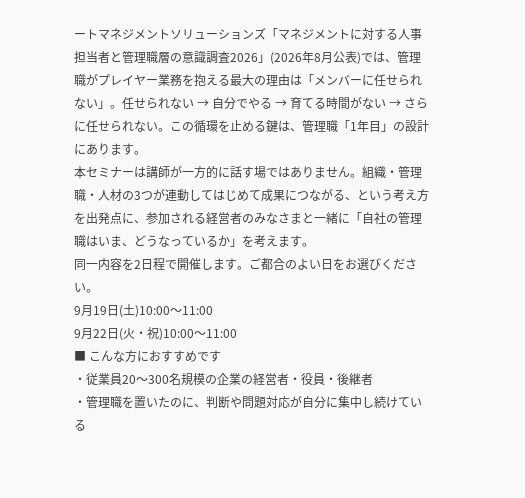ートマネジメントソリューションズ「マネジメントに対する人事担当者と管理職層の意識調査2026」(2026年8月公表)では、管理職がプレイヤー業務を抱える最大の理由は「メンバーに任せられない」。任せられない → 自分でやる → 育てる時間がない → さらに任せられない。この循環を止める鍵は、管理職「1年目」の設計にあります。
本セミナーは講師が一方的に話す場ではありません。組織・管理職・人材の3つが連動してはじめて成果につながる、という考え方を出発点に、参加される経営者のみなさまと一緒に「自社の管理職はいま、どうなっているか」を考えます。
同一内容を2日程で開催します。ご都合のよい日をお選びください。
9月19日(土)10:00〜11:00
9月22日(火・祝)10:00〜11:00
■ こんな方におすすめです
・従業員20〜300名規模の企業の経営者・役員・後継者
・管理職を置いたのに、判断や問題対応が自分に集中し続けている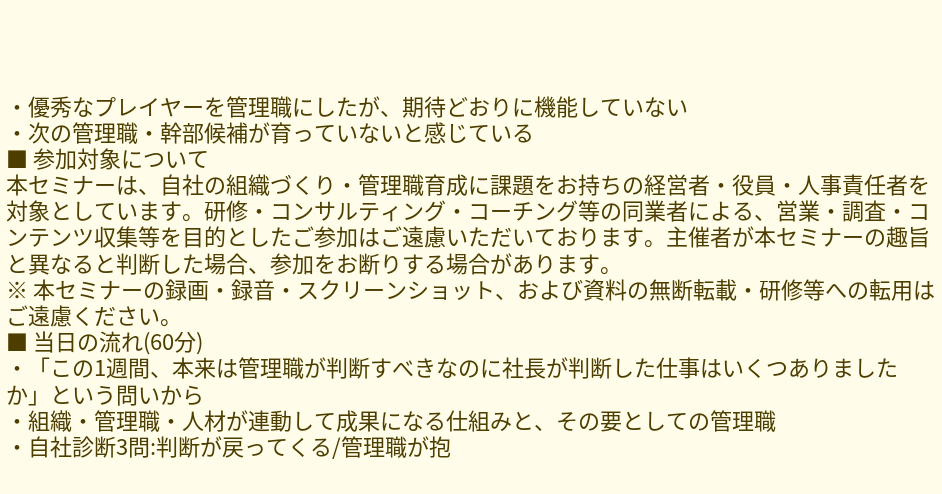・優秀なプレイヤーを管理職にしたが、期待どおりに機能していない
・次の管理職・幹部候補が育っていないと感じている
■ 参加対象について
本セミナーは、自社の組織づくり・管理職育成に課題をお持ちの経営者・役員・人事責任者を対象としています。研修・コンサルティング・コーチング等の同業者による、営業・調査・コンテンツ収集等を目的としたご参加はご遠慮いただいております。主催者が本セミナーの趣旨と異なると判断した場合、参加をお断りする場合があります。
※ 本セミナーの録画・録音・スクリーンショット、および資料の無断転載・研修等への転用はご遠慮ください。
■ 当日の流れ(60分)
・「この1週間、本来は管理職が判断すべきなのに社長が判断した仕事はいくつありましたか」という問いから
・組織・管理職・人材が連動して成果になる仕組みと、その要としての管理職
・自社診断3問:判断が戻ってくる/管理職が抱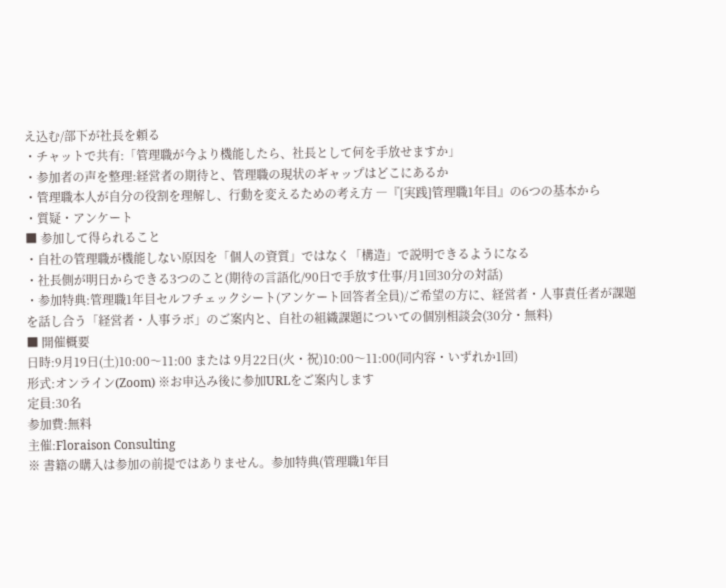え込む/部下が社長を頼る
・チャットで共有:「管理職が今より機能したら、社長として何を手放せますか」
・参加者の声を整理:経営者の期待と、管理職の現状のギャップはどこにあるか
・管理職本人が自分の役割を理解し、行動を変えるための考え方 ―『[実践]管理職1年目』の6つの基本から
・質疑・アンケート
■ 参加して得られること
・自社の管理職が機能しない原因を「個人の資質」ではなく「構造」で説明できるようになる
・社長側が明日からできる3つのこと(期待の言語化/90日で手放す仕事/月1回30分の対話)
・参加特典:管理職1年目セルフチェックシート(アンケート回答者全員)/ご希望の方に、経営者・人事責任者が課題を話し合う「経営者・人事ラボ」のご案内と、自社の組織課題についての個別相談会(30分・無料)
■ 開催概要
日時:9月19日(土)10:00〜11:00 または 9月22日(火・祝)10:00〜11:00(同内容・いずれか1回)
形式:オンライン(Zoom) ※お申込み後に参加URLをご案内します
定員:30名
参加費:無料
主催:Floraison Consulting
※ 書籍の購入は参加の前提ではありません。参加特典(管理職1年目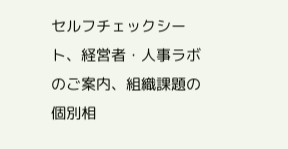セルフチェックシート、経営者・人事ラボのご案内、組織課題の個別相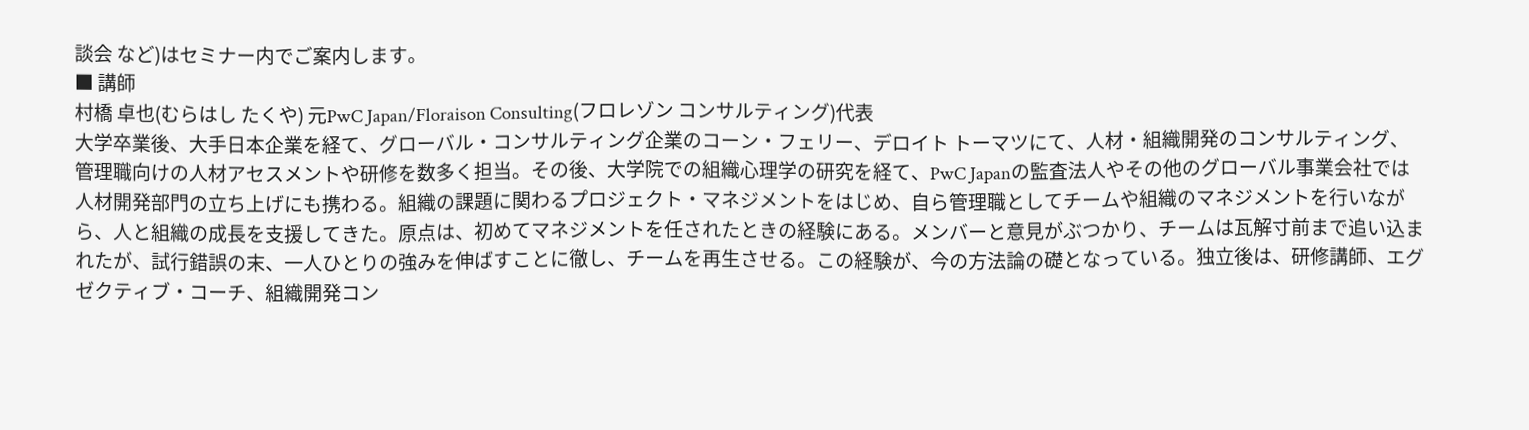談会 など)はセミナー内でご案内します。
■ 講師
村橋 卓也(むらはし たくや) 元PwC Japan/Floraison Consulting(フロレゾン コンサルティング)代表
大学卒業後、大手日本企業を経て、グローバル・コンサルティング企業のコーン・フェリー、デロイト トーマツにて、人材・組織開発のコンサルティング、管理職向けの人材アセスメントや研修を数多く担当。その後、大学院での組織心理学の研究を経て、PwC Japanの監査法人やその他のグローバル事業会社では人材開発部門の立ち上げにも携わる。組織の課題に関わるプロジェクト・マネジメントをはじめ、自ら管理職としてチームや組織のマネジメントを行いながら、人と組織の成長を支援してきた。原点は、初めてマネジメントを任されたときの経験にある。メンバーと意見がぶつかり、チームは瓦解寸前まで追い込まれたが、試行錯誤の末、一人ひとりの強みを伸ばすことに徹し、チームを再生させる。この経験が、今の方法論の礎となっている。独立後は、研修講師、エグゼクティブ・コーチ、組織開発コン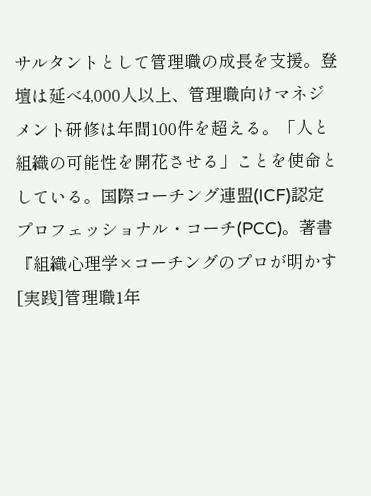サルタントとして管理職の成長を支援。登壇は延べ4,000人以上、管理職向けマネジメント研修は年間100件を超える。「人と組織の可能性を開花させる」ことを使命としている。国際コーチング連盟(ICF)認定プロフェッショナル・コーチ(PCC)。著書『組織心理学×コーチングのプロが明かす[実践]管理職1年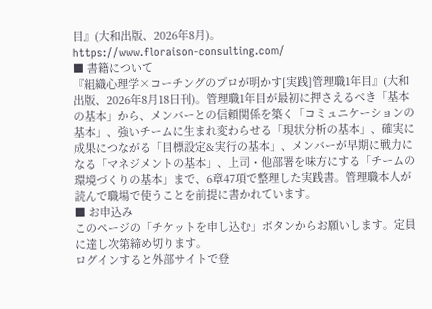目』(大和出版、2026年8月)。
https://www.floraison-consulting.com/
■ 書籍について
『組織心理学×コーチングのプロが明かす[実践]管理職1年目』(大和出版、2026年8月18日刊)。管理職1年目が最初に押さえるべき「基本の基本」から、メンバーとの信頼関係を築く「コミュニケーションの基本」、強いチームに生まれ変わらせる「現状分析の基本」、確実に成果につながる「目標設定&実行の基本」、メンバーが早期に戦力になる「マネジメントの基本」、上司・他部署を味方にする「チームの環境づくりの基本」まで、6章47項で整理した実践書。管理職本人が読んで職場で使うことを前提に書かれています。
■ お申込み
このページの「チケットを申し込む」ボタンからお願いします。定員に達し次第締め切ります。
ログインすると外部サイトで登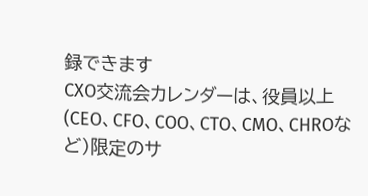録できます
CXO交流会カレンダーは、役員以上(CEO、CFO、COO、CTO、CMO、CHROなど)限定のサ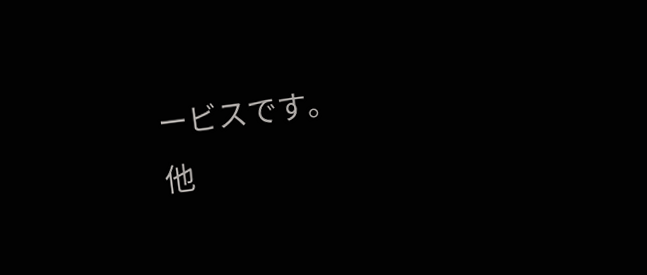ービスです。
他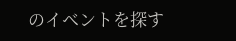のイベントを探す